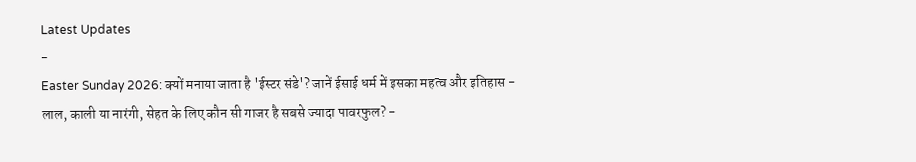Latest Updates
-
Easter Sunday 2026: क्यों मनाया जाता है 'ईस्टर संडे'? जानें ईसाई धर्म में इसका महत्व और इतिहास -
लाल, काली या नारंगी, सेहत के लिए कौन सी गाजर है सबसे ज्यादा पावरफुल? -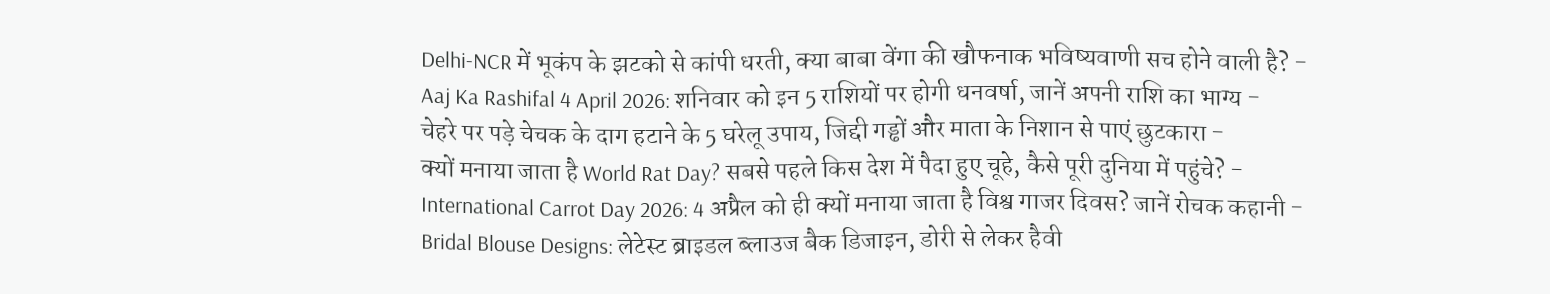Delhi-NCR में भूकंप के झटको से कांपी धरती, क्या बाबा वेंगा की खौफनाक भविष्यवाणी सच होने वाली है? -
Aaj Ka Rashifal 4 April 2026: शनिवार को इन 5 राशियों पर होगी धनवर्षा, जानें अपनी राशि का भाग्य -
चेहरे पर पड़े चेचक के दाग हटाने के 5 घरेलू उपाय, जिद्दी गड्ढों और माता के निशान से पाएं छुटकारा -
क्यों मनाया जाता है World Rat Day? सबसे पहले किस देश में पैदा हुए चूहे, कैसे पूरी दुनिया में पहुंचे? -
International Carrot Day 2026: 4 अप्रैल को ही क्यों मनाया जाता है विश्व गाजर दिवस? जानें रोचक कहानी -
Bridal Blouse Designs: लेटेस्ट ब्राइडल ब्लाउज बैक डिजाइन, डोरी से लेकर हैवी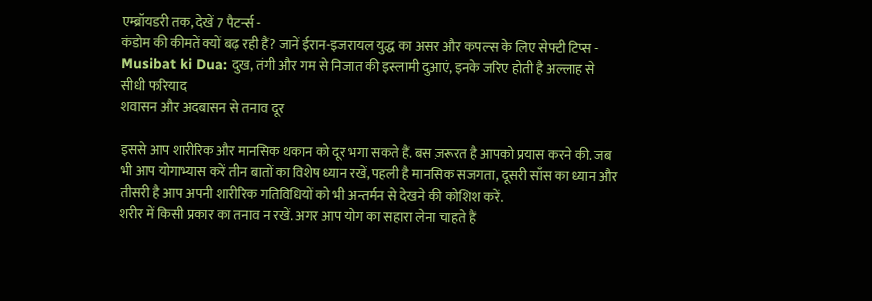एम्ब्रॉयडरी तक, देखें 7 पैटर्न्स -
कंडोम की कीमतें क्यों बढ़ रही हैं? जानें ईरान-इजरायल युद्ध का असर और कपल्स के लिए सेफ्टी टिप्स -
Musibat ki Dua: दुख, तंगी और गम से निजात की इस्लामी दुआएं, इनके जरिए होती है अल्लाह से सीधी फरियाद
शवासन और अदबासन से तनाव दूर

इससे आप शारीरिक और मानसिक थकान को दूर भगा सकते हैं. बस ज़रूरत है आपको प्रयास करने की. जब भी आप योगाभ्यास करें तीन बातों का विशेष ध्यान रखें, पहली है मानसिक सजगता, दूसरी साँस का ध्यान और तीसरी है आप अपनी शारीरिक गतिविधियों को भी अन्तर्मन से देखने की कोशिश करें.
शरीर में किसी प्रकार का तनाव न रखें. अगर आप योग का सहारा लेना चाहते हैं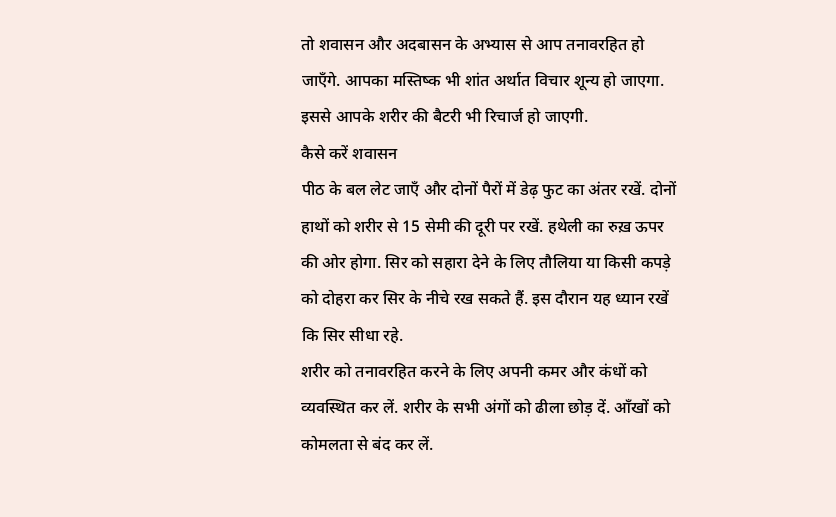तो शवासन और अदबासन के अभ्यास से आप तनावरहित हो जाएँगे. आपका मस्तिष्क भी शांत अर्थात विचार शून्य हो जाएगा. इससे आपके शरीर की बैटरी भी रिचार्ज हो जाएगी.
कैसे करें शवासन
पीठ के बल लेट जाएँ और दोनों पैरों में डेढ़ फुट का अंतर रखें. दोनों हाथों को शरीर से 15 सेमी की दूरी पर रखें. हथेली का रुख़ ऊपर की ओर होगा. सिर को सहारा देने के लिए तौलिया या किसी कपड़े को दोहरा कर सिर के नीचे रख सकते हैं. इस दौरान यह ध्यान रखें कि सिर सीधा रहे.
शरीर को तनावरहित करने के लिए अपनी कमर और कंधों को व्यवस्थित कर लें. शरीर के सभी अंगों को ढीला छोड़ दें. आँखों को कोमलता से बंद कर लें.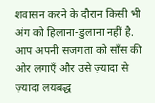शवासन करने के दौरान किसी भी अंग को हिलाना-डुलाना नहीं है.
आप अपनी सजगता को साँस की ओर लगाएँ और उसे ज़्यादा से ज़्यादा लयबद्ध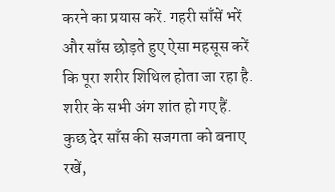करने का प्रयास करें. गहरी साँसें भरें और साँस छोड़ते हुए ऐसा महसूस करें कि पूरा शरीर शिथिल होता जा रहा है. शरीर के सभी अंग शांत हो गए हैं.
कुछ देर साँस की सजगता को बनाए रखें,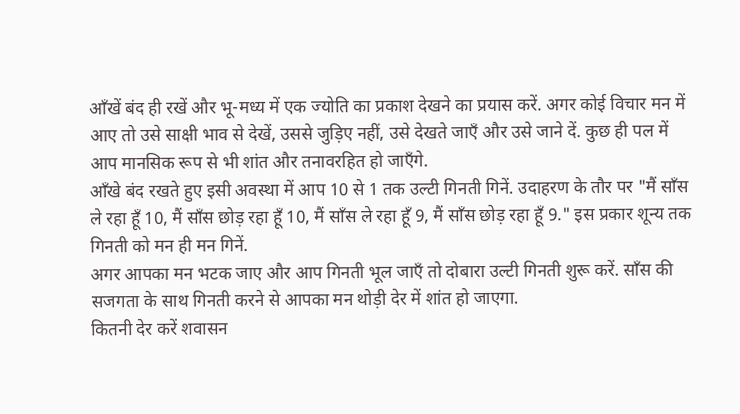आँखें बंद ही रखें और भू-मध्य में एक ज्योति का प्रकाश देखने का प्रयास करें. अगर कोई विचार मन में आए तो उसे साक्षी भाव से देखें, उससे जुड़िए नहीं, उसे देखते जाएँ और उसे जाने दें. कुछ ही पल में आप मानसिक रूप से भी शांत और तनावरहित हो जाएँगे.
आँखे बंद रखते हुए इसी अवस्था में आप 10 से 1 तक उल्टी गिनती गिनें. उदाहरण के तौर पर "मैं साँस ले रहा हूँ 10, मैं साँस छोड़ रहा हूँ 10, मैं साँस ले रहा हूँ 9, मैं साँस छोड़ रहा हूँ 9." इस प्रकार शून्य तक गिनती को मन ही मन गिनें.
अगर आपका मन भटक जाए और आप गिनती भूल जाएँ तो दोबारा उल्टी गिनती शुरू करें. साँस की सजगता के साथ गिनती करने से आपका मन थोड़ी देर में शांत हो जाएगा.
कितनी देर करें शवासन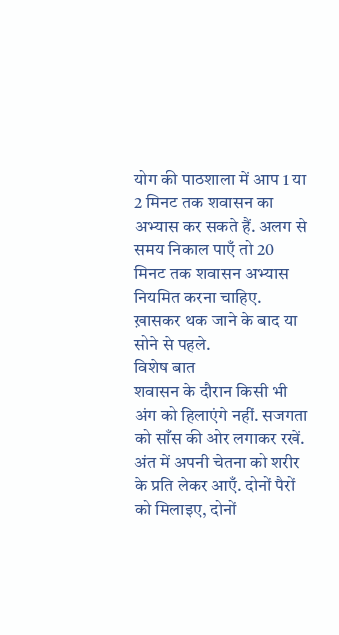योग की पाठशाला में आप 1 या 2 मिनट तक शवासन का अभ्यास कर सकते हैं. अलग से समय निकाल पाएँ तो 20 मिनट तक शवासन अभ्यास नियमित करना चाहिए. ख़ासकर थक जाने के बाद या सोने से पहले.
विशेष बात
शवासन के दौरान किसी भी अंग को हिलाएंगे नहीं. सजगता को साँस की ओर लगाकर रखें. अंत में अपनी चेतना को शरीर के प्रति लेकर आएँ. दोनों पैरों को मिलाइए, दोनों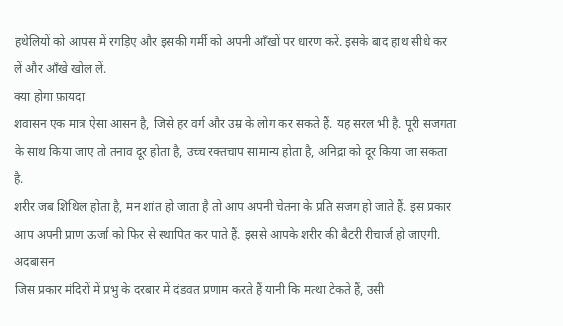हथेलियों को आपस में रगड़िए और इसकी गर्मी को अपनी आँखों पर धारण करें. इसके बाद हाथ सीधे कर लें और आँखे खोल लें.
क्या होगा फ़ायदा
शवासन एक मात्र ऐसा आसन है, जिसे हर वर्ग और उम्र के लोग कर सकते हैं. यह सरल भी है. पूरी सजगता के साथ किया जाए तो तनाव दूर होता है, उच्च रक्तचाप सामान्य होता है, अनिद्रा को दूर किया जा सकता है.
शरीर जब शिथिल होता है, मन शांत हो जाता है तो आप अपनी चेतना के प्रति सजग हो जाते हैं. इस प्रकार आप अपनी प्राण ऊर्जा को फिर से स्थापित कर पाते हैं. इससे आपके शरीर की बैटरी रीचार्ज हो जाएगी.
अदबासन
जिस प्रकार मंदिरों में प्रभु के दरबार में दंडवत प्रणाम करते हैं यानी कि मत्था टेकते हैं, उसी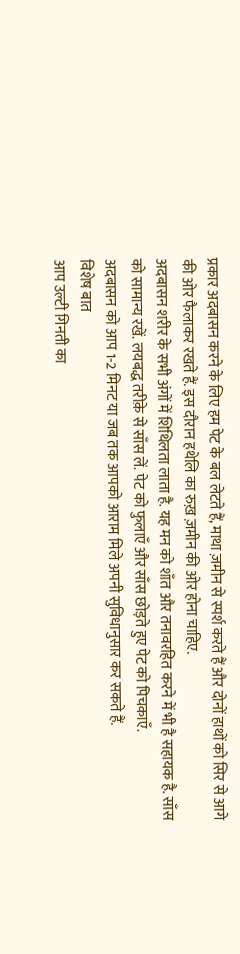प्रकार अदबासन करने के लिए हम पेट के बल लेटते हैं, माथा ज़मीन से स्पर्श करते हैं और दोनों हाथों को सिर से आगे की ओर फैलाकर रखते हैं. इस दौरान हथेलि का रुख़ ज़मीन की ओर होना चाहिए.
अदबासन शरीर के सभी अंगों में शिथिलता लाता है. यह मन को शाँत और तनावरहित करने में भी है सहायक है. साँस को सामान्य रखें. लयबद्ध तरीक़े से साँस लें. पेट को फुलाएँ और साँस छोड़ते हुए पेट को पिचकाएँ.
अदबासन को आप 1-2 मिनट या जब तक आपको आराम मिले अपनी सुविधानुसार कर सकते हैं.
विशेष बात
आप उल्टी गिनती का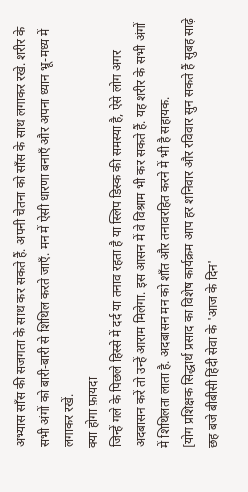अभ्यास साँस की सजगता के साथ कर सकते हैं. अपनी चेतना को साँस के साथ लगाकर रखे. शरीर के सभी अंगों को बारी-बारी से शिथिल करते जाएँ. मन में ऐसी धारणा बनाएँ और अपना ध्यान भ्रू-मध्य में लगाकर रखें.
क्या होगा फ़ायदा
जिन्हें गले के पिछले हिस्से में दर्द या तनाव रहता है या स्लिप डिस्क की समस्या है, ऐसे लोग अगर अदबासन करें तो उन्हें आराम मिलेगा. इस आसन में वे विश्राम भी कर सकते हैं. यह शरीर के सभी अंगों में शिथिलता लाता है. अदबासन मन को शाँत और तनावरहित करने में भी है सहायक.
[योग प्रशिक्षक सिद्धार्थ प्रसाद का विशेष कार्यक्रम आप हर शनिवार और रविवार सुन सकते हैं सुबह साढ़े छह बजे बीबीसी हिंदी सेवा के 'आज के दिन'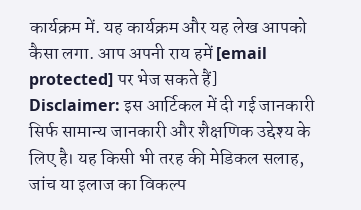कार्यक्रम में. यह कार्यक्रम और यह लेख आपको कैसा लगा. आप अपनी राय हमें [email protected] पर भेज सकते हैं]
Disclaimer: इस आर्टिकल में दी गई जानकारी सिर्फ सामान्य जानकारी और शैक्षणिक उद्देश्य के लिए है। यह किसी भी तरह की मेडिकल सलाह, जांच या इलाज का विकल्प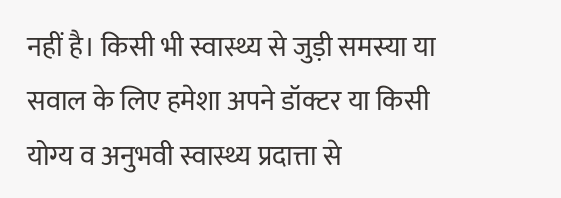नहीं है। किसी भी स्वास्थ्य से जुड़ी समस्या या सवाल के लिए हमेशा अपने डॉक्टर या किसी योग्य व अनुभवी स्वास्थ्य प्रदात्ता से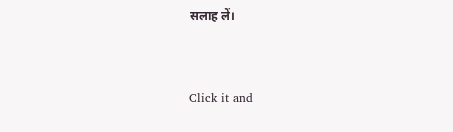सलाह लें।



Click it and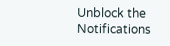Unblock the Notifications